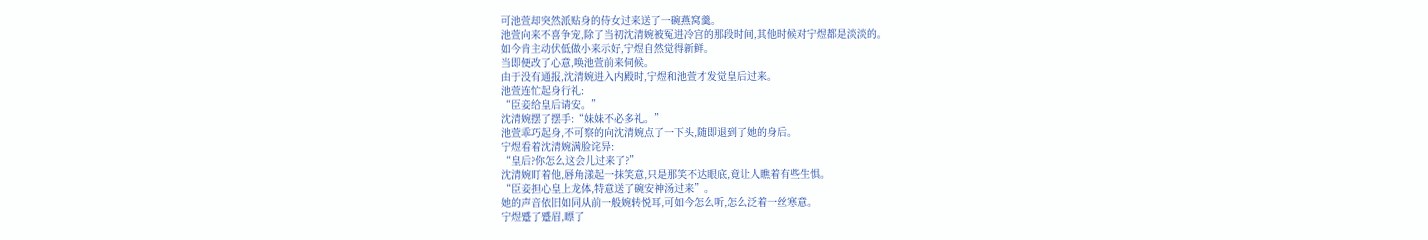可池萱却突然派贴身的侍女过来送了一碗燕窝羹。
池萱向来不喜争宠,除了当初沈清婉被冤进冷宫的那段时间,其他时候对宁煜都是淡淡的。
如今肯主动伏低做小来示好,宁煜自然觉得新鲜。
当即便改了心意,唤池萱前来伺候。
由于没有通报,沈清婉进入内殿时,宁煜和池萱才发觉皇后过来。
池萱连忙起身行礼:
“臣妾给皇后请安。”
沈清婉摆了摆手:“妹妹不必多礼。”
池萱乖巧起身,不可察的向沈清婉点了一下头,随即退到了她的身后。
宁煜看着沈清婉满脸诧异:
“皇后?你怎么这会儿过来了?”
沈清婉盯着他,唇角漾起一抹笑意,只是那笑不达眼底,竟让人瞧着有些生惧。
“臣妾担心皇上龙体,特意送了碗安神汤过来”。
她的声音依旧如同从前一般婉转悦耳,可如今怎么听,怎么泛着一丝寒意。
宁煜蹙了蹙眉,瞟了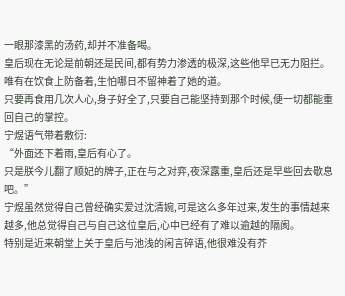一眼那漆黑的汤药,却并不准备喝。
皇后现在无论是前朝还是民间,都有势力渗透的极深,这些他早已无力阻拦。
唯有在饮食上防备着,生怕哪日不留神着了她的道。
只要再食用几次人心,身子好全了,只要自己能坚持到那个时候,便一切都能重回自己的掌控。
宁煜语气带着敷衍:
“外面还下着雨,皇后有心了。
只是朕今儿翻了顺妃的牌子,正在与之对弈,夜深露重,皇后还是早些回去歇息吧。”
宁煜虽然觉得自己曾经确实爱过沈清婉,可是这么多年过来,发生的事情越来越多,他总觉得自己与自己这位皇后,心中已经有了难以逾越的隔阂。
特别是近来朝堂上关于皇后与池浅的闲言碎语,他很难没有芥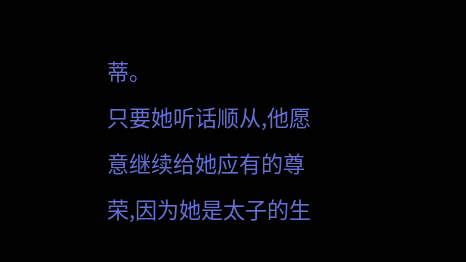蒂。
只要她听话顺从,他愿意继续给她应有的尊荣,因为她是太子的生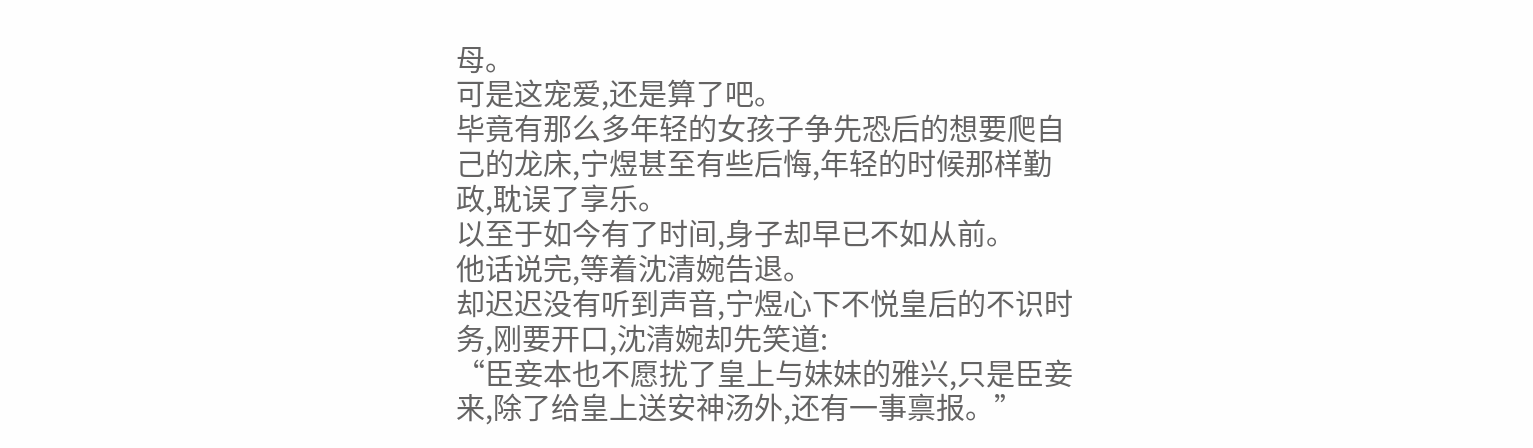母。
可是这宠爱,还是算了吧。
毕竟有那么多年轻的女孩子争先恐后的想要爬自己的龙床,宁煜甚至有些后悔,年轻的时候那样勤政,耽误了享乐。
以至于如今有了时间,身子却早已不如从前。
他话说完,等着沈清婉告退。
却迟迟没有听到声音,宁煜心下不悦皇后的不识时务,刚要开口,沈清婉却先笑道:
“臣妾本也不愿扰了皇上与妹妹的雅兴,只是臣妾来,除了给皇上送安神汤外,还有一事禀报。”